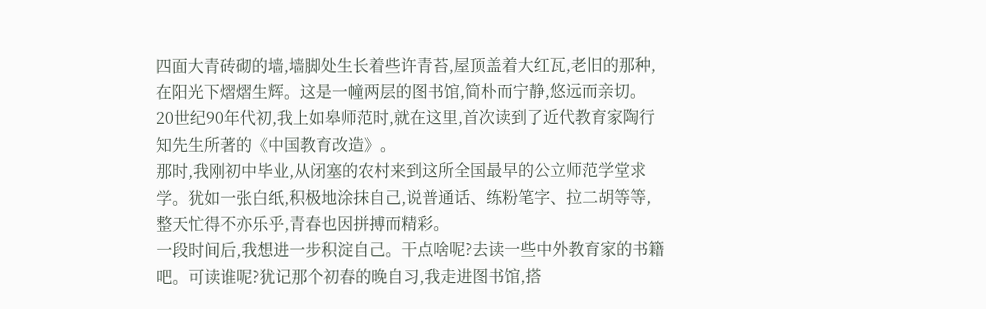四面大青砖砌的墙,墙脚处生长着些许青苔,屋顶盖着大红瓦,老旧的那种,在阳光下熠熠生辉。这是一幢两层的图书馆,简朴而宁静,悠远而亲切。
20世纪90年代初,我上如皋师范时,就在这里,首次读到了近代教育家陶行知先生所著的《中国教育改造》。
那时,我刚初中毕业,从闭塞的农村来到这所全国最早的公立师范学堂求学。犹如一张白纸,积极地涂抹自己,说普通话、练粉笔字、拉二胡等等,整天忙得不亦乐乎,青春也因拼搏而精彩。
一段时间后,我想进一步积淀自己。干点啥呢?去读一些中外教育家的书籍吧。可读谁呢?犹记那个初春的晚自习,我走进图书馆,搭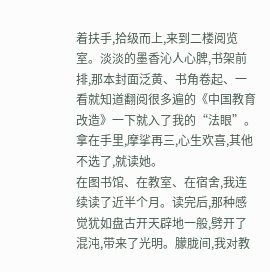着扶手,拾级而上,来到二楼阅览室。淡淡的墨香沁人心脾,书架前排,那本封面泛黄、书角卷起、一看就知道翻阅很多遍的《中国教育改造》一下就入了我的“法眼”。拿在手里,摩挲再三,心生欢喜,其他不选了,就读她。
在图书馆、在教室、在宿舍,我连续读了近半个月。读完后,那种感觉犹如盘古开天辟地一般,劈开了混沌,带来了光明。朦胧间,我对教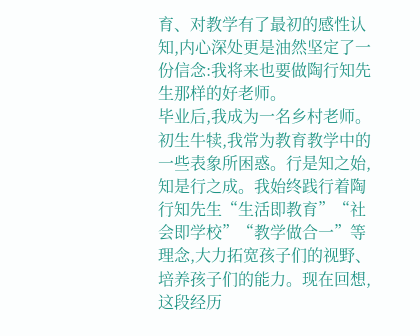育、对教学有了最初的感性认知,内心深处更是油然坚定了一份信念:我将来也要做陶行知先生那样的好老师。
毕业后,我成为一名乡村老师。初生牛犊,我常为教育教学中的一些表象所困惑。行是知之始,知是行之成。我始终践行着陶行知先生“生活即教育”“社会即学校”“教学做合一”等理念,大力拓宽孩子们的视野、培养孩子们的能力。现在回想,这段经历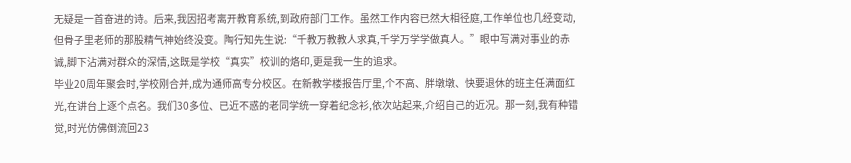无疑是一首奋进的诗。后来,我因招考离开教育系统,到政府部门工作。虽然工作内容已然大相径庭,工作单位也几经变动,但骨子里老师的那股精气神始终没变。陶行知先生说:“千教万教教人求真,千学万学学做真人。”眼中写满对事业的赤诚,脚下沾满对群众的深情,这既是学校“真实”校训的烙印,更是我一生的追求。
毕业20周年聚会时,学校刚合并,成为通师高专分校区。在新教学楼报告厅里,个不高、胖墩墩、快要退休的班主任满面红光,在讲台上逐个点名。我们30多位、已近不惑的老同学统一穿着纪念衫,依次站起来,介绍自己的近况。那一刻,我有种错觉,时光仿佛倒流回23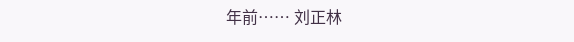年前…… 刘正林